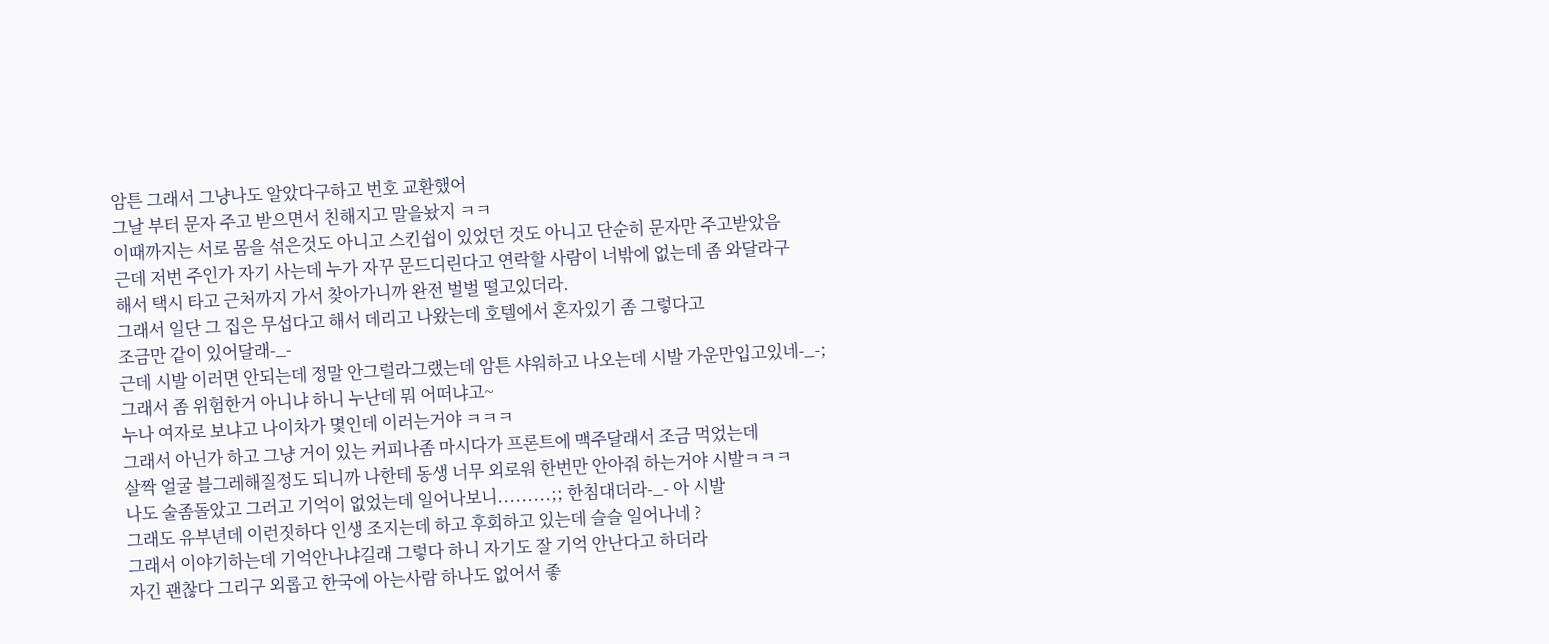암튼 그래서 그냥나도 알았다구하고 번호 교환했어
그날 부터 문자 주고 받으면서 친해지고 말을놨지 ㅋㅋ
이때까지는 서로 몸을 섞은것도 아니고 스킨쉽이 있었던 것도 아니고 단순히 문자만 주고받았음
근데 저번 주인가 자기 사는데 누가 자꾸 문드디린다고 연락할 사람이 너밖에 없는데 좀 와달라구
해서 택시 타고 근처까지 가서 찾아가니까 완전 벌벌 떨고있더라.
그래서 일단 그 집은 무섭다고 해서 데리고 나왔는데 호텔에서 혼자있기 좀 그렇다고
조금만 같이 있어달래-_-
근데 시발 이러면 안되는데 정말 안그럴라그랬는데 암튼 샤워하고 나오는데 시발 가운만입고있네-_-;
그래서 좀 위험한거 아니냐 하니 누난데 뭐 어떠냐고~
누나 여자로 보냐고 나이차가 몇인데 이러는거야 ㅋㅋㅋ
그래서 아닌가 하고 그냥 거이 있는 커피나좀 마시다가 프론트에 맥주달래서 조금 먹었는데
살짝 얼굴 블그레해질정도 되니까 나한테 동생 너무 외로워 한번만 안아줘 하는거야 시발ㅋㅋㅋ
나도 술좀돌았고 그러고 기억이 없었는데 일어나보니.........;; 한침대더라-_- 아 시발
그래도 유부년데 이런짓하다 인생 조지는데 하고 후회하고 있는데 슬슬 일어나네 ?
그래서 이야기하는데 기억안나냐길래 그렇다 하니 자기도 잘 기억 안난다고 하더라
자긴 괜찮다 그리구 외롭고 한국에 아는사람 하나도 없어서 좋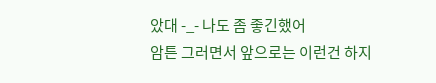았대 -_- 나도 좀 좋긴했어
암튼 그러면서 앞으로는 이런건 하지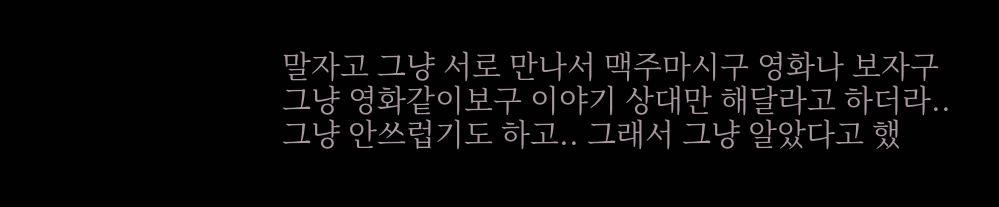말자고 그냥 서로 만나서 맥주마시구 영화나 보자구
그냥 영화같이보구 이야기 상대만 해달라고 하더라..
그냥 안쓰럽기도 하고.. 그래서 그냥 알았다고 했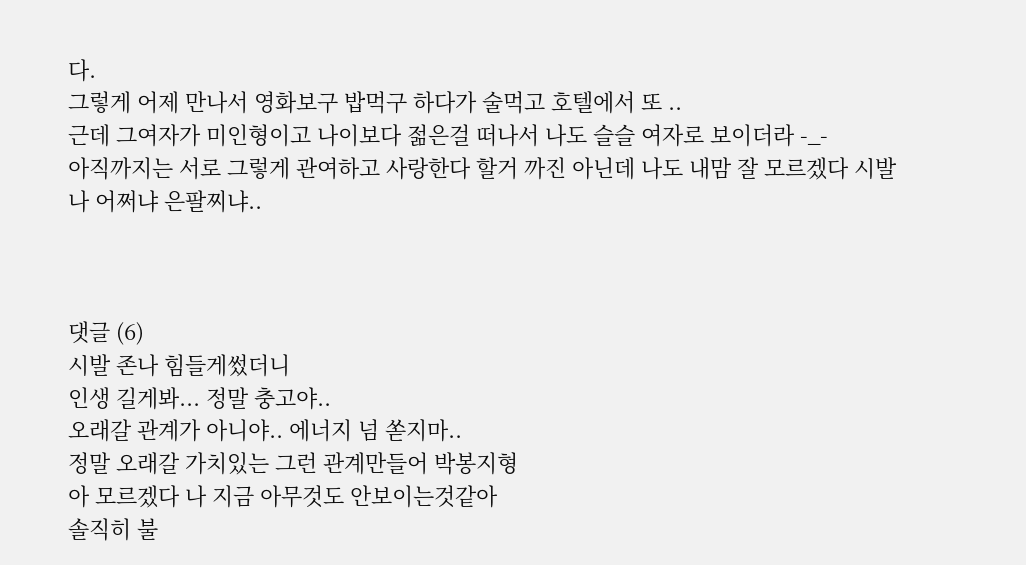다.
그렇게 어제 만나서 영화보구 밥먹구 하다가 술먹고 호텔에서 또 ..
근데 그여자가 미인형이고 나이보다 젊은걸 떠나서 나도 슬슬 여자로 보이더라 -_-
아직까지는 서로 그렇게 관여하고 사랑한다 할거 까진 아닌데 나도 내맘 잘 모르겠다 시발
나 어쩌냐 은팔찌냐..



댓글 (6)
시발 존나 힘들게썼더니
인생 길게봐... 정말 충고야..
오래갈 관계가 아니야.. 에너지 넘 쏟지마..
정말 오래갈 가치있는 그런 관계만들어 박봉지형
아 모르겠다 나 지금 아무것도 안보이는것같아
솔직히 불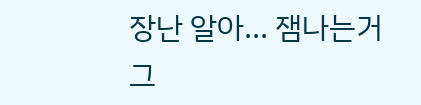장난 알아... 잼나는거
그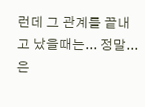런데 그 관계를 끝내고 났을때는... 정말...
은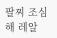팔찌 조심해 레알